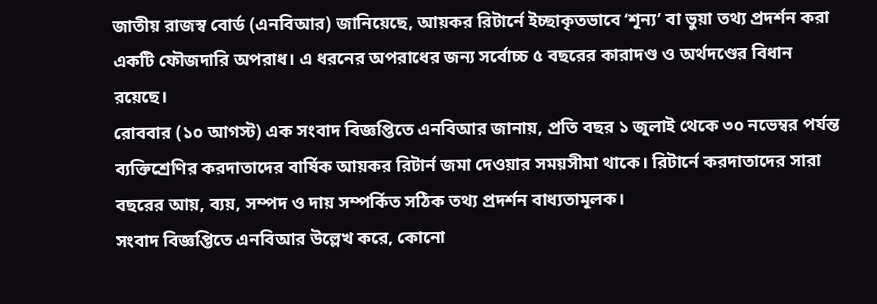জাতীয় রাজস্ব বোর্ড (এনবিআর) জানিয়েছে, আয়কর রিটার্নে ইচ্ছাকৃতভাবে ‘শূন্য’ বা ভুয়া তথ্য প্রদর্শন করা একটি ফৌজদারি অপরাধ। এ ধরনের অপরাধের জন্য সর্বোচ্চ ৫ বছরের কারাদণ্ড ও অর্থদণ্ডের বিধান রয়েছে।
রোববার (১০ আগস্ট) এক সংবাদ বিজ্ঞপ্তিতে এনবিআর জানায়, প্রতি বছর ১ জুলাই থেকে ৩০ নভেম্বর পর্যন্ত ব্যক্তিশ্রেণির করদাতাদের বার্ষিক আয়কর রিটার্ন জমা দেওয়ার সময়সীমা থাকে। রিটার্নে করদাতাদের সারা বছরের আয়, ব্যয়, সম্পদ ও দায় সম্পর্কিত সঠিক তথ্য প্রদর্শন বাধ্যতামূলক।
সংবাদ বিজ্ঞপ্তিতে এনবিআর উল্লেখ করে, কোনো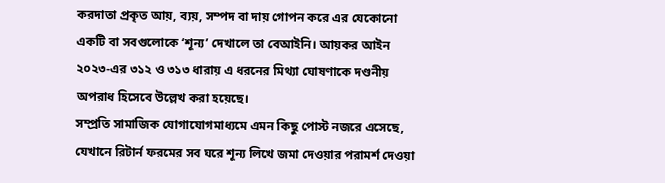করদাতা প্রকৃত আয়, ব্যয়, সম্পদ বা দায় গোপন করে এর যেকোনো একটি বা সবগুলোকে ‘শূন্য’ দেখালে তা বেআইনি। আয়কর আইন ২০২৩-এর ৩১২ ও ৩১৩ ধারায় এ ধরনের মিথ্যা ঘোষণাকে দণ্ডনীয় অপরাধ হিসেবে উল্লেখ করা হয়েছে।
সম্প্রতি সামাজিক যোগাযোগমাধ্যমে এমন কিছু পোস্ট নজরে এসেছে, যেখানে রিটার্ন ফরমের সব ঘরে শূন্য লিখে জমা দেওয়ার পরামর্শ দেওয়া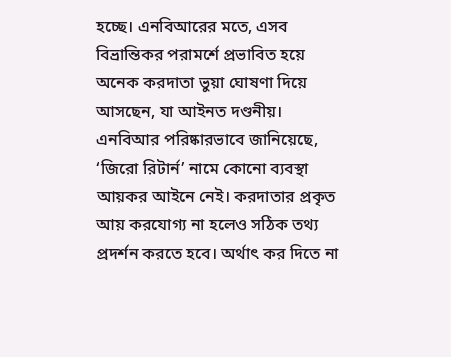হচ্ছে। এনবিআরের মতে, এসব বিভ্রান্তিকর পরামর্শে প্রভাবিত হয়ে অনেক করদাতা ভুয়া ঘোষণা দিয়ে আসছেন, যা আইনত দণ্ডনীয়।
এনবিআর পরিষ্কারভাবে জানিয়েছে, ‘জিরো রিটার্ন’ নামে কোনো ব্যবস্থা আয়কর আইনে নেই। করদাতার প্রকৃত আয় করযোগ্য না হলেও সঠিক তথ্য প্রদর্শন করতে হবে। অর্থাৎ কর দিতে না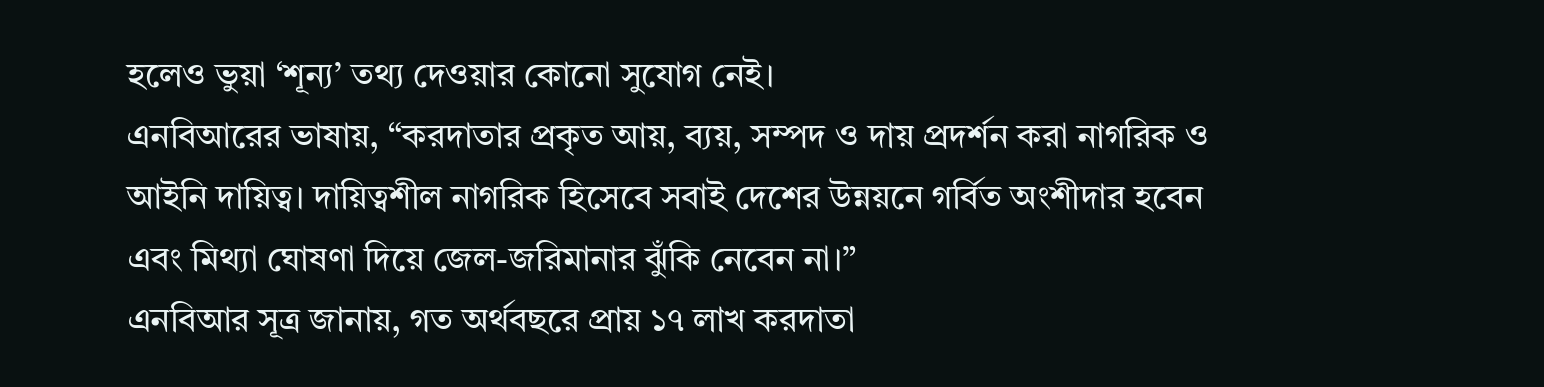হলেও ভুয়া ‘শূন্য’ তথ্য দেওয়ার কোনো সুযোগ নেই।
এনবিআরের ভাষায়, “করদাতার প্রকৃত আয়, ব্যয়, সম্পদ ও দায় প্রদর্শন করা নাগরিক ও আইনি দায়িত্ব। দায়িত্বশীল নাগরিক হিসেবে সবাই দেশের উন্নয়নে গর্বিত অংশীদার হবেন এবং মিথ্যা ঘোষণা দিয়ে জেল-জরিমানার ঝুঁকি নেবেন না।”
এনবিআর সূত্র জানায়, গত অর্থবছরে প্রায় ১৭ লাখ করদাতা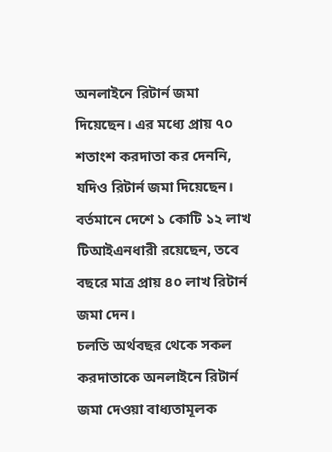অনলাইনে রিটার্ন জমা দিয়েছেন। এর মধ্যে প্রায় ৭০ শতাংশ করদাতা কর দেননি, যদিও রিটার্ন জমা দিয়েছেন। বর্তমানে দেশে ১ কোটি ১২ লাখ টিআইএনধারী রয়েছেন, তবে বছরে মাত্র প্রায় ৪০ লাখ রিটার্ন জমা দেন।
চলতি অর্থবছর থেকে সকল করদাতাকে অনলাইনে রিটার্ন জমা দেওয়া বাধ্যতামূলক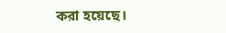করা হয়েছে।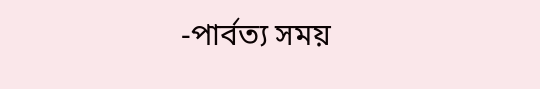-পার্বত্য সময়